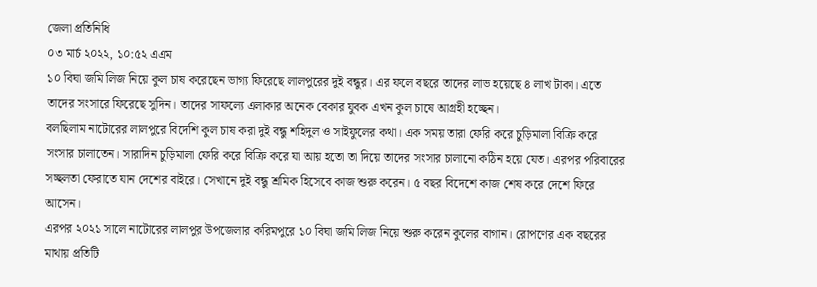জেলা প্রতিনিধি
০৩ মার্চ ২০২২, ১০:৫২ এএম
১০ বিঘা জমি লিজ নিয়ে কুল চাষ করেছেন ভাগ্য ফিরেছে লালপুরের দুই বন্ধুর। এর ফলে বছরে তাদের লাভ হয়েছে ৪ লাখ টাকা। এতে তাদের সংসারে ফিরেছে সুদিন। তাদের সাফল্যে এলাকার অনেক বেকার যুবক এখন কুল চাষে আগ্রহী হচ্ছেন।
বলছিলাম নাটোরের লালপুরে বিদেশি কুল চাষ করা দুই বন্ধু শহিদুল ও সাইফুলের কথা। এক সময় তারা ফেরি করে চুড়িমালা বিক্রি করে সংসার চালাতেন। সারাদিন চুড়িমালা ফেরি করে বিক্রি করে যা আয় হতো তা দিয়ে তাদের সংসার চালানো কঠিন হয়ে যেত। এরপর পরিবারের সচ্ছলতা ফেরাতে যান দেশের বাইরে। সেখানে দুই বন্ধু শ্রমিক হিসেবে কাজ শুরু করেন। ৫ বছর বিদেশে কাজ শেষ করে দেশে ফিরে আসেন।
এরপর ২০২১ সালে নাটোরের লালপুর উপজেলার করিমপুরে ১০ বিঘা জমি লিজ নিয়ে শুরু করেন কুলের বাগান। রোপণের এক বছরের মাথায় প্রতিটি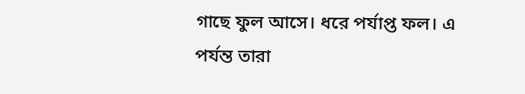গাছে ফুল আসে। ধরে পর্যাপ্ত ফল। এ পর্যন্ত তারা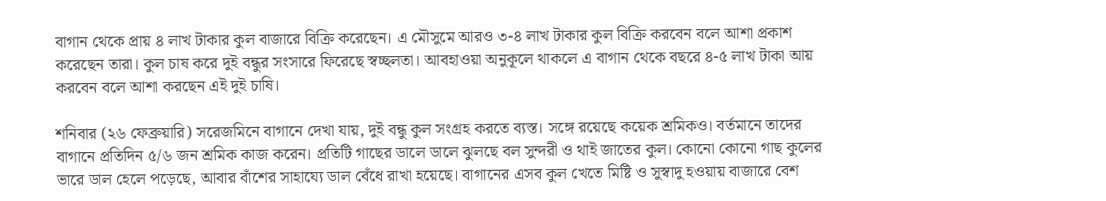বাগান থেকে প্রায় ৪ লাখ টাকার কুল বাজারে বিক্রি করেছেন। এ মৌসুমে আরও ৩-৪ লাখ টাকার কুল বিক্রি করবেন বলে আশা প্রকাশ করেছেন তারা। কুল চাষ করে দুই বন্ধুর সংসারে ফিরেছে স্বচ্ছলতা। আবহাওয়া অনুকূলে থাকলে এ বাগান থেকে বছরে ৪-৫ লাখ টাকা আয় করবেন বলে আশা করছেন এই দুই চাষি।

শনিবার (২৬ ফেব্রুয়ারি) সরেজমিনে বাগানে দেখা যায়, দুই বন্ধু কুল সংগ্রহ করতে ব্যস্ত। সঙ্গে রয়েছে কয়েক শ্রমিকও। বর্তমানে তাদের বাগানে প্রতিদিন ৫/৬ জন শ্রমিক কাজ করেন। প্রতিটি গাছের ডালে ডালে ঝুলছে বল সুন্দরী ও থাই জাতের কুল। কোনো কোনো গাছ কুলের ভারে ডাল হেলে পড়েছে, আবার বাঁশের সাহায্যে ডাল বেঁধে রাখা হয়েছে। বাগানের এসব কুল খেতে মিষ্টি ও সুস্বাদু হওয়ায় বাজারে বেশ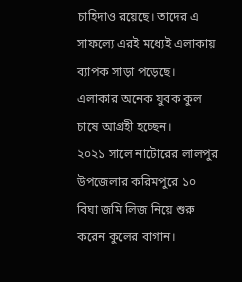চাহিদাও রয়েছে। তাদের এ সাফল্যে এরই মধ্যেই এলাকায় ব্যাপক সাড়া পড়েছে। এলাকার অনেক যুবক কুল চাষে আগ্রহী হচ্ছেন।
২০২১ সালে নাটোরের লালপুর উপজেলার করিমপুরে ১০ বিঘা জমি লিজ নিয়ে শুরু করেন কুলের বাগান।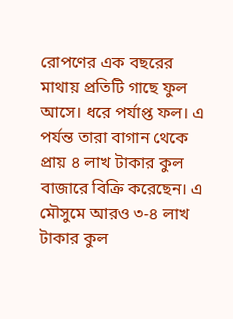রোপণের এক বছরের মাথায় প্রতিটি গাছে ফুল আসে। ধরে পর্যাপ্ত ফল। এ পর্যন্ত তারা বাগান থেকে প্রায় ৪ লাখ টাকার কুল বাজারে বিক্রি করেছেন। এ মৌসুমে আরও ৩-৪ লাখ টাকার কুল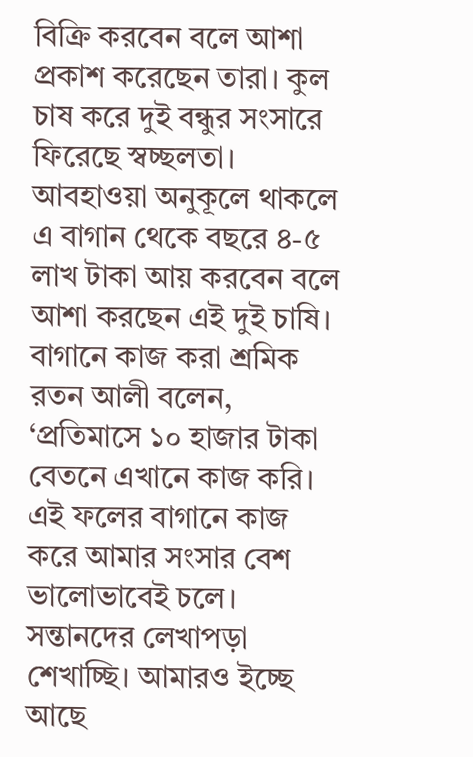বিক্রি করবেন বলে আশা প্রকাশ করেছেন তারা। কুল চাষ করে দুই বন্ধুর সংসারে ফিরেছে স্বচ্ছলতা। আবহাওয়া অনুকূলে থাকলে এ বাগান থেকে বছরে ৪-৫ লাখ টাকা আয় করবেন বলে আশা করছেন এই দুই চাষি। বাগানে কাজ করা শ্রমিক রতন আলী বলেন, ‘প্রতিমাসে ১০ হাজার টাকা বেতনে এখানে কাজ করি। এই ফলের বাগানে কাজ করে আমার সংসার বেশ ভালোভাবেই চলে। সন্তানদের লেখাপড়া শেখাচ্ছি। আমারও ইচ্ছে আছে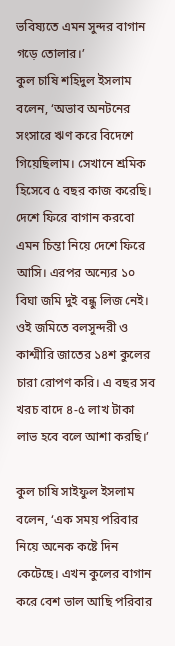ভবিষ্যতে এমন সুন্দর বাগান গড়ে তোলার।’
কুল চাষি শহিদুল ইসলাম বলেন, ‘অভাব অনটনের সংসারে ঋণ করে বিদেশে গিয়েছিলাম। সেখানে শ্রমিক হিসেবে ৫ বছর কাজ করেছি। দেশে ফিরে বাগান করবো এমন চিন্তা নিয়ে দেশে ফিরে আসি। এরপর অন্যের ১০ বিঘা জমি দুই বন্ধু লিজ নেই। ওই জমিতে বলসুন্দরী ও কাশ্মীরি জাতের ১৪শ কুলের চারা রোপণ করি। এ বছর সব খরচ বাদে ৪-৫ লাখ টাকা লাভ হবে বলে আশা করছি।’

কুল চাষি সাইফুল ইসলাম বলেন, ‘এক সময় পরিবার নিয়ে অনেক কষ্টে দিন কেটেছে। এখন কুলের বাগান করে বেশ ভাল আছি পরিবার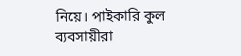নিয়ে। পাইকারি কুল ব্যবসায়ীরা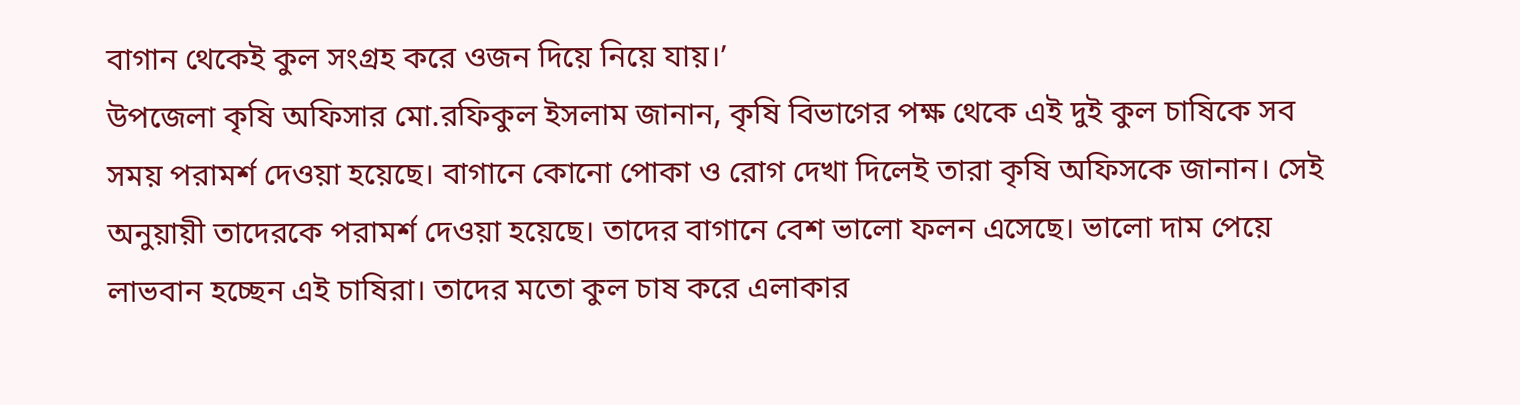বাগান থেকেই কুল সংগ্রহ করে ওজন দিয়ে নিয়ে যায়।’
উপজেলা কৃষি অফিসার মো.রফিকুল ইসলাম জানান, কৃষি বিভাগের পক্ষ থেকে এই দুই কুল চাষিকে সব সময় পরামর্শ দেওয়া হয়েছে। বাগানে কোনো পোকা ও রোগ দেখা দিলেই তারা কৃষি অফিসকে জানান। সেই অনুয়ায়ী তাদেরকে পরামর্শ দেওয়া হয়েছে। তাদের বাগানে বেশ ভালো ফলন এসেছে। ভালো দাম পেয়ে লাভবান হচ্ছেন এই চাষিরা। তাদের মতো কুল চাষ করে এলাকার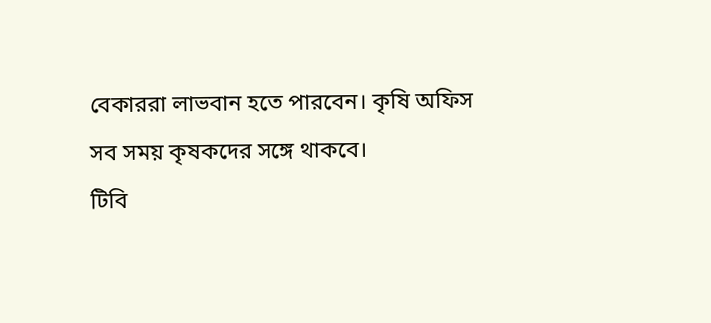বেকাররা লাভবান হতে পারবেন। কৃষি অফিস সব সময় কৃষকদের সঙ্গে থাকবে।
টিবি